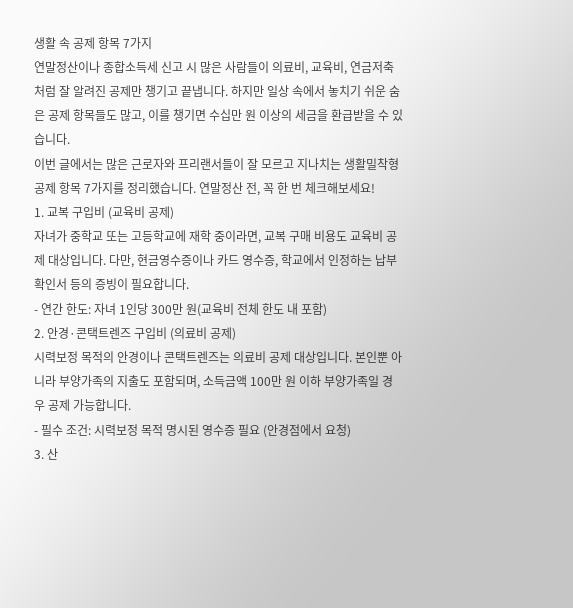생활 속 공제 항목 7가지
연말정산이나 종합소득세 신고 시 많은 사람들이 의료비, 교육비, 연금저축처럼 잘 알려진 공제만 챙기고 끝냅니다. 하지만 일상 속에서 놓치기 쉬운 숨은 공제 항목들도 많고, 이를 챙기면 수십만 원 이상의 세금을 환급받을 수 있습니다.
이번 글에서는 많은 근로자와 프리랜서들이 잘 모르고 지나치는 생활밀착형 공제 항목 7가지를 정리했습니다. 연말정산 전, 꼭 한 번 체크해보세요!
1. 교복 구입비 (교육비 공제)
자녀가 중학교 또는 고등학교에 재학 중이라면, 교복 구매 비용도 교육비 공제 대상입니다. 다만, 현금영수증이나 카드 영수증, 학교에서 인정하는 납부 확인서 등의 증빙이 필요합니다.
- 연간 한도: 자녀 1인당 300만 원(교육비 전체 한도 내 포함)
2. 안경·콘택트렌즈 구입비 (의료비 공제)
시력보정 목적의 안경이나 콘택트렌즈는 의료비 공제 대상입니다. 본인뿐 아니라 부양가족의 지출도 포함되며, 소득금액 100만 원 이하 부양가족일 경우 공제 가능합니다.
- 필수 조건: 시력보정 목적 명시된 영수증 필요 (안경점에서 요청)
3. 산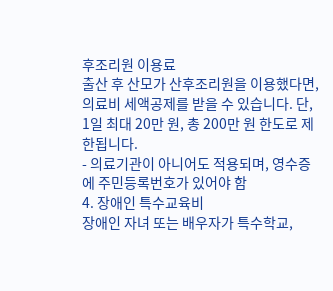후조리원 이용료
출산 후 산모가 산후조리원을 이용했다면, 의료비 세액공제를 받을 수 있습니다. 단, 1일 최대 20만 원, 총 200만 원 한도로 제한됩니다.
- 의료기관이 아니어도 적용되며, 영수증에 주민등록번호가 있어야 함
4. 장애인 특수교육비
장애인 자녀 또는 배우자가 특수학교,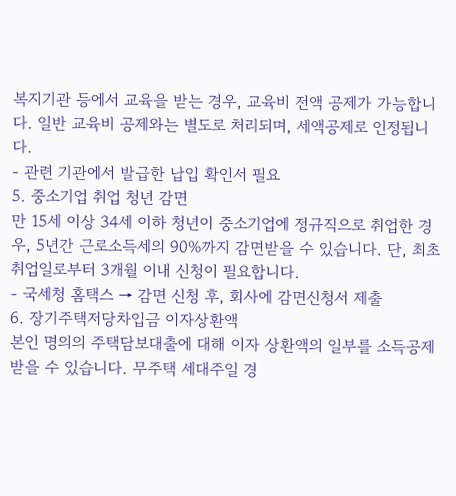복지기관 등에서 교육을 받는 경우, 교육비 전액 공제가 가능합니다. 일반 교육비 공제와는 별도로 처리되며, 세액공제로 인정됩니다.
- 관련 기관에서 발급한 납입 확인서 필요
5. 중소기업 취업 청년 감면
만 15세 이상 34세 이하 청년이 중소기업에 정규직으로 취업한 경우, 5년간 근로소득세의 90%까지 감면받을 수 있습니다. 단, 최초 취업일로부터 3개월 이내 신청이 필요합니다.
- 국세청 홈택스 → 감면 신청 후, 회사에 감면신청서 제출
6. 장기주택저당차입금 이자상환액
본인 명의의 주택담보대출에 대해 이자 상환액의 일부를 소득공제 받을 수 있습니다. 무주택 세대주일 경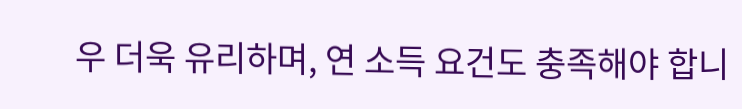우 더욱 유리하며, 연 소득 요건도 충족해야 합니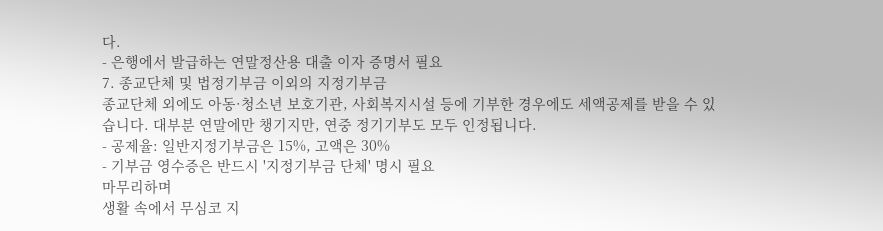다.
- 은행에서 발급하는 연말정산용 대출 이자 증명서 필요
7. 종교단체 및 법정기부금 이외의 지정기부금
종교단체 외에도 아동·청소년 보호기관, 사회복지시설 등에 기부한 경우에도 세액공제를 받을 수 있습니다. 대부분 연말에만 챙기지만, 연중 정기기부도 모두 인정됩니다.
- 공제율: 일반지정기부금은 15%, 고액은 30%
- 기부금 영수증은 반드시 '지정기부금 단체' 명시 필요
마무리하며
생활 속에서 무심코 지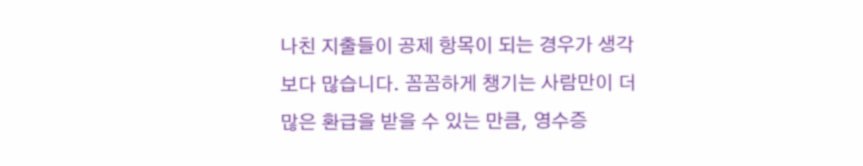나친 지출들이 공제 항목이 되는 경우가 생각보다 많습니다. 꼼꼼하게 챙기는 사람만이 더 많은 환급을 받을 수 있는 만큼, 영수증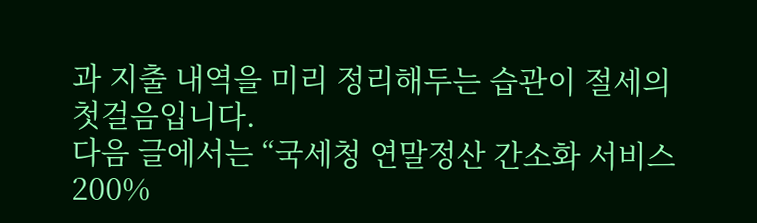과 지출 내역을 미리 정리해두는 습관이 절세의 첫걸음입니다.
다음 글에서는 “국세청 연말정산 간소화 서비스 200%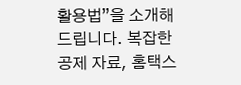활용법”을 소개해드립니다. 복잡한 공제 자료, 홈택스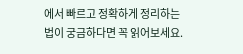에서 빠르고 정확하게 정리하는 법이 궁금하다면 꼭 읽어보세요.